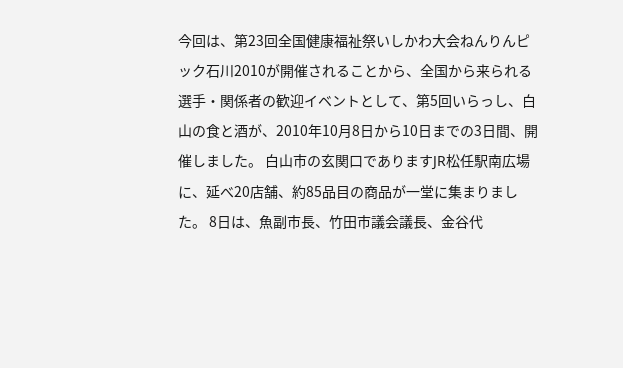今回は、第23回全国健康福祉祭いしかわ大会ねんりんピック石川2010が開催されることから、全国から来られる選手・関係者の歓迎イベントとして、第5回いらっし、白山の食と酒が、2010年10月8日から10日までの3日間、開催しました。 白山市の玄関口でありますJR松任駅南広場に、延べ20店舗、約85品目の商品が一堂に集まりました。 8日は、魚副市長、竹田市議会議長、金谷代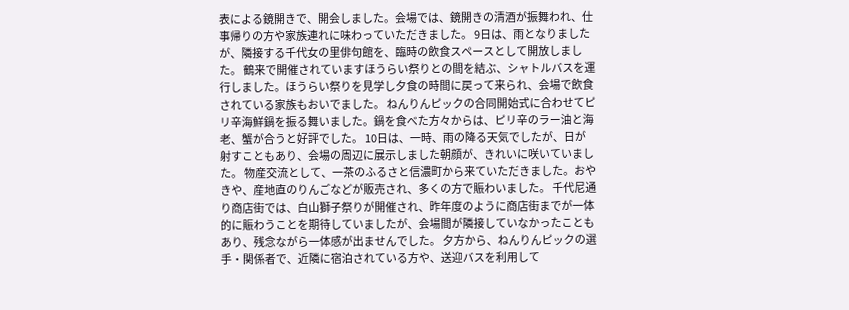表による鏡開きで、開会しました。会場では、鏡開きの清酒が振舞われ、仕事帰りの方や家族連れに味わっていただきました。 9日は、雨となりましたが、隣接する千代女の里俳句館を、臨時の飲食スペースとして開放しました。 鶴来で開催されていますほうらい祭りとの間を結ぶ、シャトルバスを運行しました。ほうらい祭りを見学し夕食の時間に戻って来られ、会場で飲食されている家族もおいでました。 ねんりんピックの合同開始式に合わせてピリ辛海鮮鍋を振る舞いました。鍋を食べた方々からは、ピリ辛のラー油と海老、蟹が合うと好評でした。 10日は、一時、雨の降る天気でしたが、日が射すこともあり、会場の周辺に展示しました朝顔が、きれいに咲いていました。 物産交流として、一茶のふるさと信濃町から来ていただきました。おやきや、産地直のりんごなどが販売され、多くの方で賑わいました。 千代尼通り商店街では、白山獅子祭りが開催され、昨年度のように商店街までが一体的に賑わうことを期待していましたが、会場間が隣接していなかったこともあり、残念ながら一体感が出ませんでした。 夕方から、ねんりんピックの選手・関係者で、近隣に宿泊されている方や、送迎バスを利用して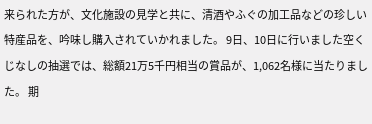来られた方が、文化施設の見学と共に、清酒やふぐの加工品などの珍しい特産品を、吟味し購入されていかれました。 9日、10日に行いました空くじなしの抽選では、総額21万5千円相当の賞品が、1,062名様に当たりました。 期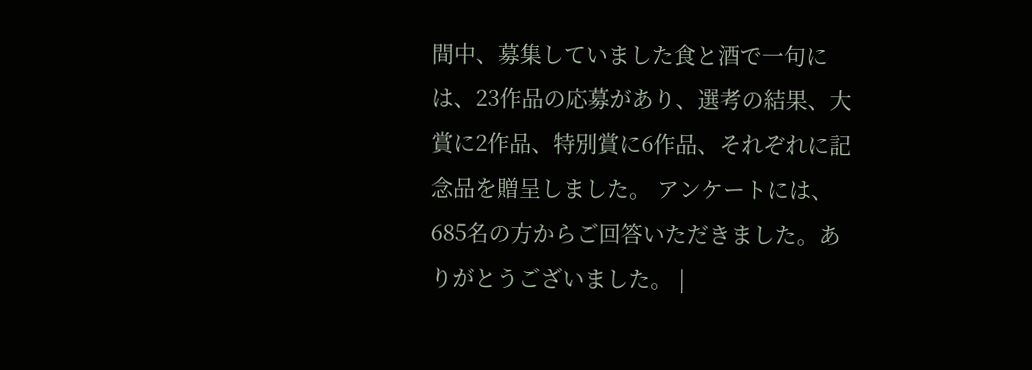間中、募集していました食と酒で一句には、23作品の応募があり、選考の結果、大賞に2作品、特別賞に6作品、それぞれに記念品を贈呈しました。 アンケートには、685名の方からご回答いただきました。ありがとうございました。 |